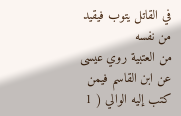في القاتل يتوب فيقيد من نفسه
من العتبية روي عيسى عن ابن القاسم فيمن كتب إليه الوالي ( 1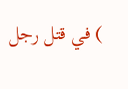) في قتل رجل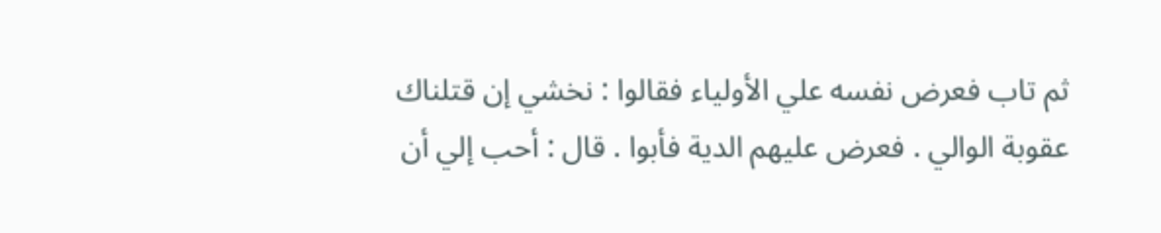ثم تاب فعرض نفسه علي الأولياء فقالوا : نخشي إن قتلناك عقوبة الوالي . فعرض عليهم الدية فأبوا . قال : أحب إلي أن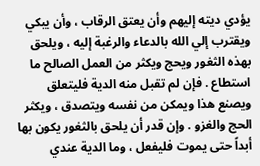يؤدي ديته إليهم وأن يعتق الرقاب ، وأن يبكي ويقترب إلي الله بالدعاء والرغبة إليه ، ويلحق بهذه الثغور ويحج ويكثر من العمل الصالح ما استطاع . فإن لم تقبل منه الدية فليتعلق ويصنع هذا ويمكن من نفسه ويتصدق ، ويكثر الحج والغزو . وإن قدر أن يلحق بالثغور يكون بها أبداً حتى يموت فليفعل ، وما الدية عندي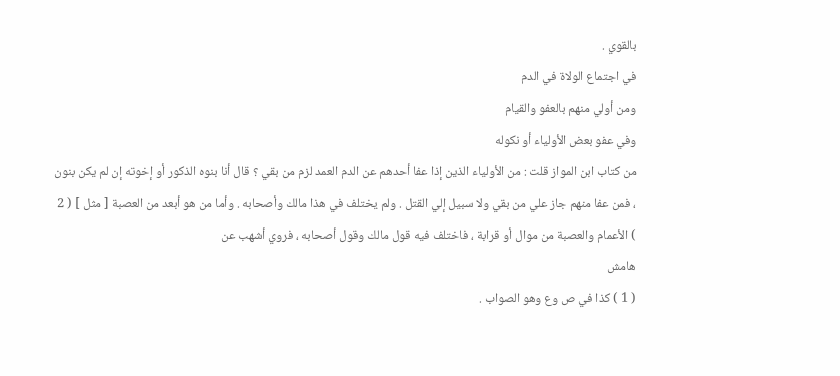بالقوي .
في اجتماع الولاة في الدم
ومن أولي منهم بالعفو والقيام
وفي عفو بعض الأولياء أو نكوله
من كتاب ابن المواز قلت : من الأولياء الذين إذا عفا أحدهم عن الدم العمد لزم من بقي ؟ قال أنا بنوه الذكور أو إخوته إن لم يكن بنون ، فمن عفا منهم جاز علي من بقي ولا سبيل إلي القتل . ولم يختلف في هذا مالك وأصحابه . وأما من هو أبعد من العصبة [ مثل ] ( 2 ) الأعمام والعصبة من موال أو قرابة ، فاختلف فيه قول مالك وقول أصحابه ، فروي أشهب عن
هامش
( 1 ) كذا في ص وع وهو الصواب .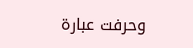وحرفت عبارة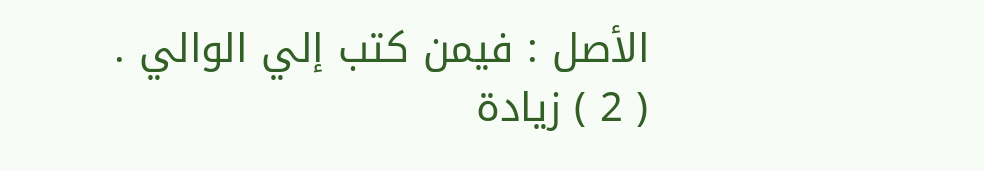الأصل : فيمن كتب إلي الوالي .
( 2 ) زيادة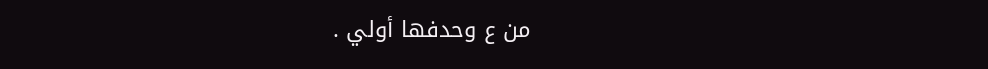من ع وحدفها أولي .